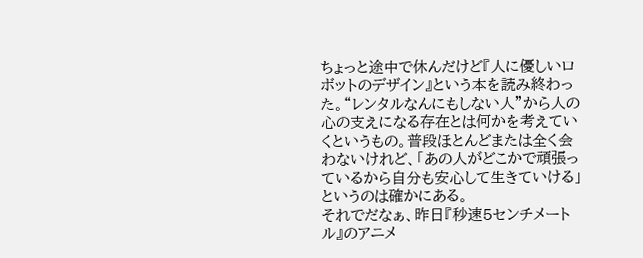ちょっと途中で休んだけど『人に優しいロボットのデザイン』という本を読み終わった。“レンタルなんにもしない人”から人の心の支えになる存在とは何かを考えていくというもの。普段ほとんどまたは全く会わないけれど、「あの人がどこかで頑張っているから自分も安心して生きていける」というのは確かにある。
それでだなぁ、昨日『秒速5センチメートル』のアニメ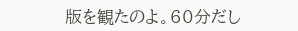版を観たのよ。60分だし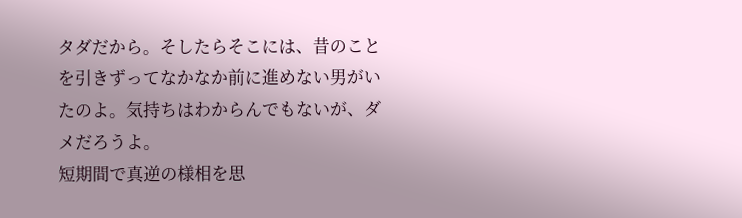タダだから。そしたらそこには、昔のことを引きずってなかなか前に進めない男がいたのよ。気持ちはわからんでもないが、ダメだろうよ。
短期間で真逆の様相を思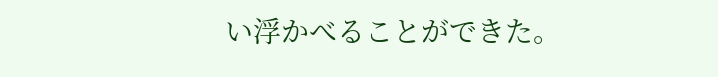い浮かべることができた。